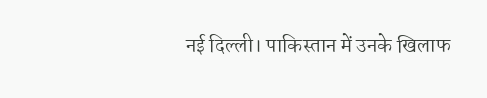नई दिल्ली। पाकिस्तान में उनके खिलाफ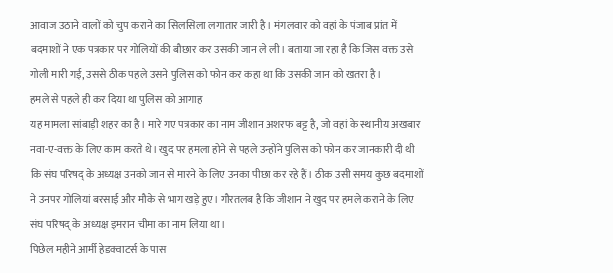आवाज उठाने वालों को चुप कराने का सिलसिला लगातार जारी है। मंगलवार को वहां के पंजाब प्रांत में बदमाशों ने एक पत्रकार पर गोलियों की बौछार कर उसकी जान ले ली। बताया जा रहा है कि जिस वक्त उसे गोली मारी गई, उससे ठीक पहले उसने पुलिस को फोन कर कहा था कि उसकी जान को खतरा है।
हमले से पहले ही कर दिया था पुलिस को आगाह
यह मामला सांबाड़ी शहर का है। मारे गए पत्रकार का नाम जीशान अशरफ बट्ट है, जो वहां के स्थानीय अखबार नवा-ए-वक्त के लिए काम करते थे। खुद पर हमला होने से पहले उन्होंने पुलिस को फोन कर जानकारी दी थी कि संघ परिषद् के अध्यक्ष उनको जान से मारने के लिए उनका पीछा कर रहे हैं। ठीक उसी समय कुछ बदमाशों ने उनपर गोलियां बरसाई और मौके से भाग खड़े हुए। गौरतलब है कि जीशान ने खुद पर हमले कराने के लिए संघ परिषद् के अध्यक्ष इमरान चीमा का नाम लिया था।
पिछेल महीने आर्मी हेडक्वाटर्स के पास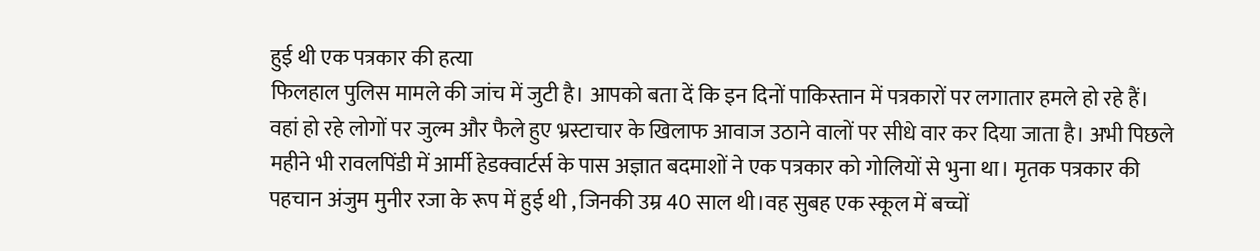हुई थी एक पत्रकार की हत्या
फिलहाल पुलिस मामले की जांच में जुटी है। आपको बता दें कि इन दिनों पाकिस्तान में पत्रकारों पर लगातार हमले हो रहे हैं। वहां हो रहे लोगों पर जुल्म और फैले हुए भ्रस्टाचार के खिलाफ आवाज उठाने वालों पर सीधे वार कर दिया जाता है। अभी पिछले महीने भी रावलपिंडी में आर्मी हेडक्वार्टर्स के पास अज्ञात बदमाशों ने एक पत्रकार को गोलियों से भुना था। मृतक पत्रकार की पहचान अंजुम मुनीर रजा के रूप में हुई थी , जिनकी उम्र 40 साल थी।वह सुबह एक स्कूल में बच्चों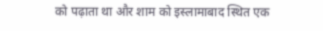को पढ़ाता था और शाम को इस्लामाबाद स्थित एक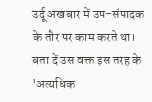उर्दू अखबार में उप-संपादक के तौर पर काम करते था। बता दें उस वक्त इस तरह के 'अत्यधिक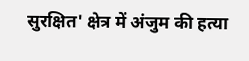सुरक्षित' क्षेत्र में अंजुम की हत्या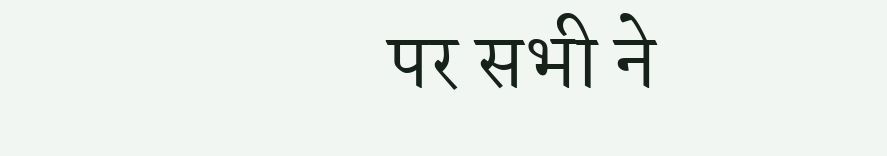पर सभी ने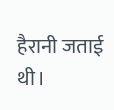हैरानी जताई थी।